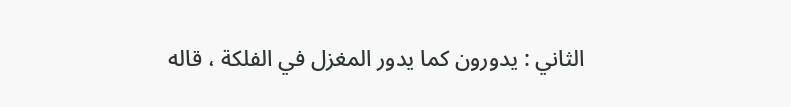الثاني : يدورون كما يدور المغزل في الفلكة ، قاله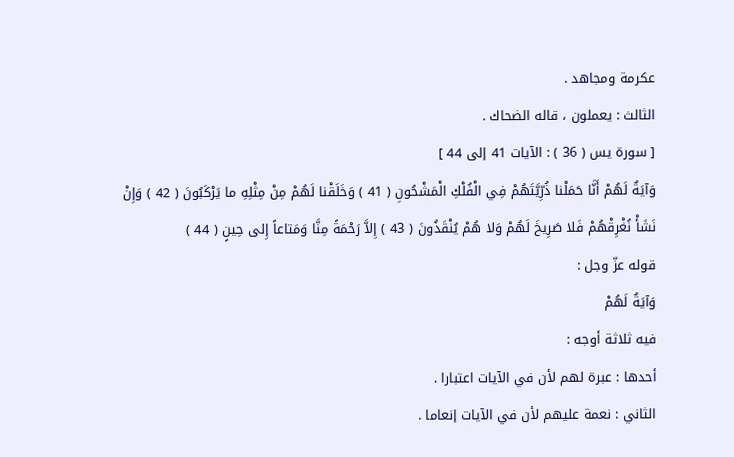عكرمة ومجاهد .
الثالث : يعملون ، قاله الضحاك .
[ سورة يس ( 36 ) : الآيات 41 إلى 44 ]
وَآيَةٌ لَهُمْ أَنَّا حَمَلْنا ذُرِّيَّتَهُمْ فِي الْفُلْكِ الْمَشْحُونِ ( 41 ) وَخَلَقْنا لَهُمْ مِنْ مِثْلِهِ ما يَرْكَبُونَ ( 42 ) وَإِنْ نَشَأْ نُغْرِقْهُمْ فَلا صَرِيخَ لَهُمْ وَلا هُمْ يُنْقَذُونَ ( 43 ) إِلاَّ رَحْمَةً مِنَّا وَمَتاعاً إِلى حِينٍ ( 44 )
قوله عزّ وجل :
وَآيَةٌ لَهُمْ
فيه ثلاثة أوجه :
أحدها : عبرة لهم لأن في الآيات اعتبارا .
الثاني : نعمة عليهم لأن في الآيات إنعاما .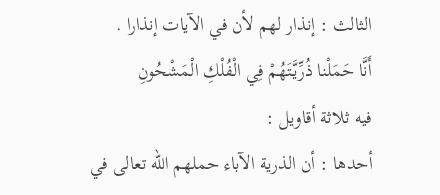الثالث : إنذار لهم لأن في الآيات إنذارا .
أَنَّا حَمَلْنا ذُرِّيَّتَهُمْ فِي الْفُلْكِ الْمَشْحُونِ
فيه ثلاثة أقاويل :
أحدها : أن الذرية الآباء حملهم اللّه تعالى في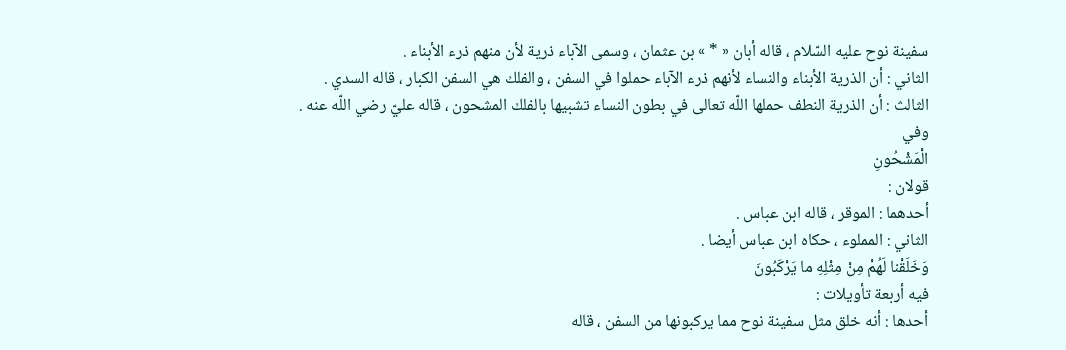سفينة نوح عليه السّلام ، قاله أبان « * » بن عثمان ، وسمى الآباء ذرية لأن منهم ذرء الأبناء .
الثاني : أن الذرية الأبناء والنساء لأنهم ذرء الآباء حملوا في السفن ، والفلك هي السفن الكبار ، قاله السدي .
الثالث : أن الذرية النطف حملها اللّه تعالى في بطون النساء تشبيها بالفلك المشحون ، قاله عليّ رضي اللّه عنه .
وفي
الْمَشْحُونِ
قولان :
أحدهما : الموقر ، قاله ابن عباس .
الثاني : المملوء ، حكاه ابن عباس أيضا .
وَخَلَقْنا لَهُمْ مِنْ مِثْلِهِ ما يَرْكَبُونَ
فيه أربعة تأويلات :
أحدها : أنه خلق مثل سفينة نوح مما يركبونها من السفن ، قاله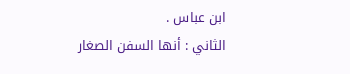ابن عباس .
الثاني : أنها السفن الصغار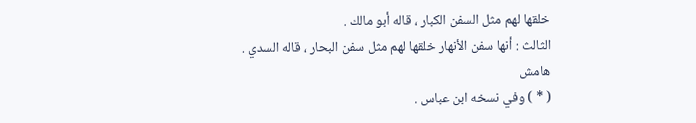خلقها لهم مثل السفن الكبار ، قاله أبو مالك .
الثالث : أنها سفن الأنهار خلقها لهم مثل سفن البحار ، قاله السدي .
هامش
( * ) وفي نسخه ابن عباس .